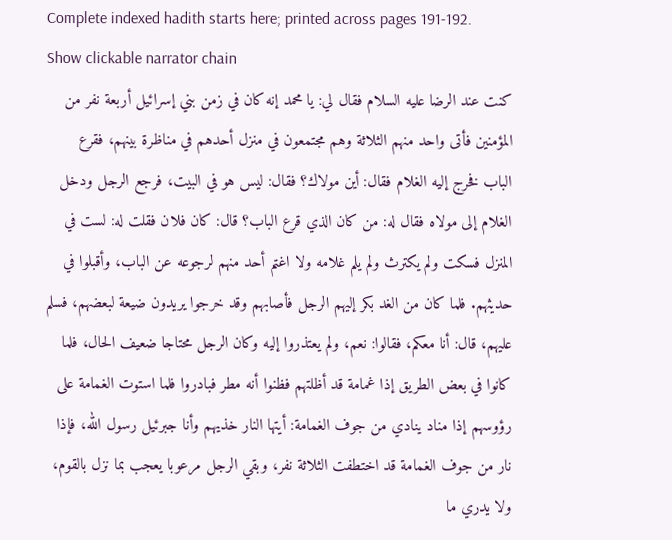Complete indexed hadith starts here; printed across pages 191-192.
Show clickable narrator chain
كنت عند الرضا عليه السلام فقال لي: يا محمد إنه كان في زمن بني إسرائيل أربعة نفر من المؤمنين فأتى واحد منهم الثلاثة وهم مجتمعون في منزل أحدهم في مناظرة بينهم، فقرع الباب فخرج إليه الغلام فقال: أين مولاك؟ فقال: ليس هو في البيت، فرجع الرجل ودخل الغلام إلى مولاه فقال له: من كان الذي قرع الباب؟ قال: كان فلان فقلت له: لست في المنزل فسكت ولم يكترث ولم يلم غلامه ولا اغتم أحد منهم لرجوعه عن الباب، وأقبلوا في حديثهم. فلما كان من الغد بكر إليهم الرجل فأصابهم وقد خرجوا يريدون ضيعة لبعضهم، فسلم عليهم، قال: أنا معكم، فقالوا: نعم، ولم يعتذروا إليه وكان الرجل محتاجا ضعيف الحال، فلما كانوا في بعض الطريق إذا غمامة قد أظلتهم فظنوا أنه مطر فبادروا فلما استوت الغمامة على رؤوسهم إذا مناد ينادي من جوف الغمامة: أيتها النار خذيهم وأنا جبرئيل رسول الله، فإذا نار من جوف الغمامة قد اختطفت الثلاثة نفر، وبقي الرجل مرعوبا يعجب بما نزل بالقوم، ولا يدري ما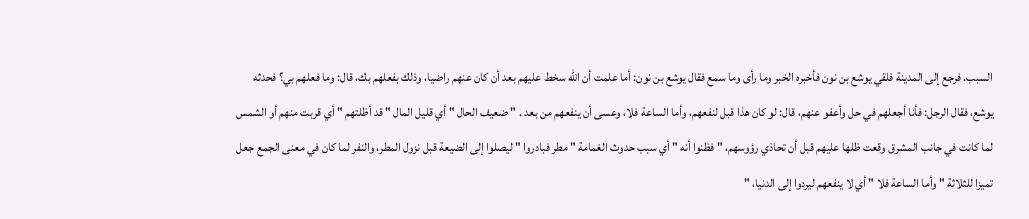السبب. فرجع إلى المدينة فلقي يوشع بن نون فأخبره الخبر وما رأى وما سمع فقال يوشع بن نون: أما علمت أن الله سخط عليهم بعد أن كان عنهم راضيا، وذلك بفعلهم بك، قال: وما فعلهم بي؟ فحدثه يوشع، فقال الرجل: فأنا أجعلهم في حل وأعفو عنهم، قال: لو كان هذا قبل لنفعهم، وأما الساعة فلا، وعسى أن ينفعهم من بعد . " ضعيف الحال " أي قليل المال " قد أظلتهم " أي قربت منهم أو الشمس لما كانت في جانب المشرق وقعت ظلها عليهم قبل أن تحاذي رؤوسهم، " فظنوا أنه " أي سبب حدوث الغمامة " مطر فبادروا " ليصلوا إلى الضيعة قبل نزول المطر، والنفر لما كان في معنى الجمع جعل تميزا للثلاثة " وأما الساعة فلا " أي لا ينفعهم ليردوا إلى الدنيا، "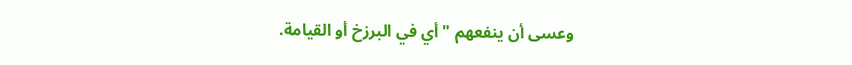وعسى أن ينفعهم " أي في البرزخ أو القيامة.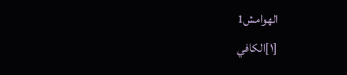الهوامش1
[١]الكافي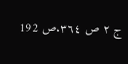ج ٢ ص ٣٦٤.ص 192